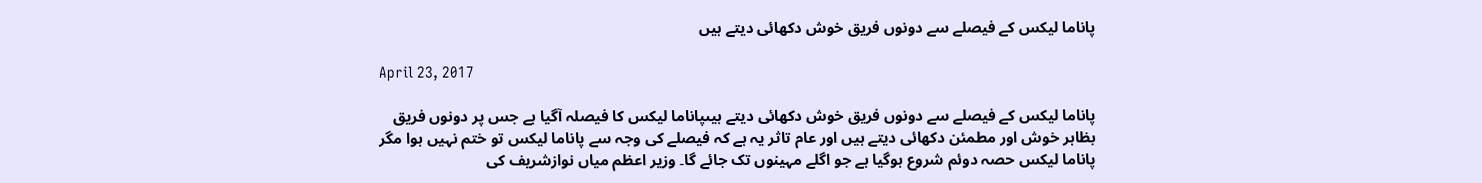پاناما لیکس کے فیصلے سے دونوں فریق خوش دکھائی دیتے ہیں

April 23, 2017

پاناما لیکس کے فیصلے سے دونوں فریق خوش دکھائی دیتے ہیںپاناما لیکس کا فیصلہ آگیا ہے جس پر دونوں فریق بظاہر خوش اور مطمئن دکھائی دیتے ہیں اور عام تاثر یہ ہے کہ فیصلے کی وجہ سے پاناما لیکس تو ختم نہیں ہوا مگر پاناما لیکس حصہ دوئم شروع ہوگیا ہے جو اگلے مہینوں تک جائے گا۔ وزیر اعظم میاں نوازشریف کی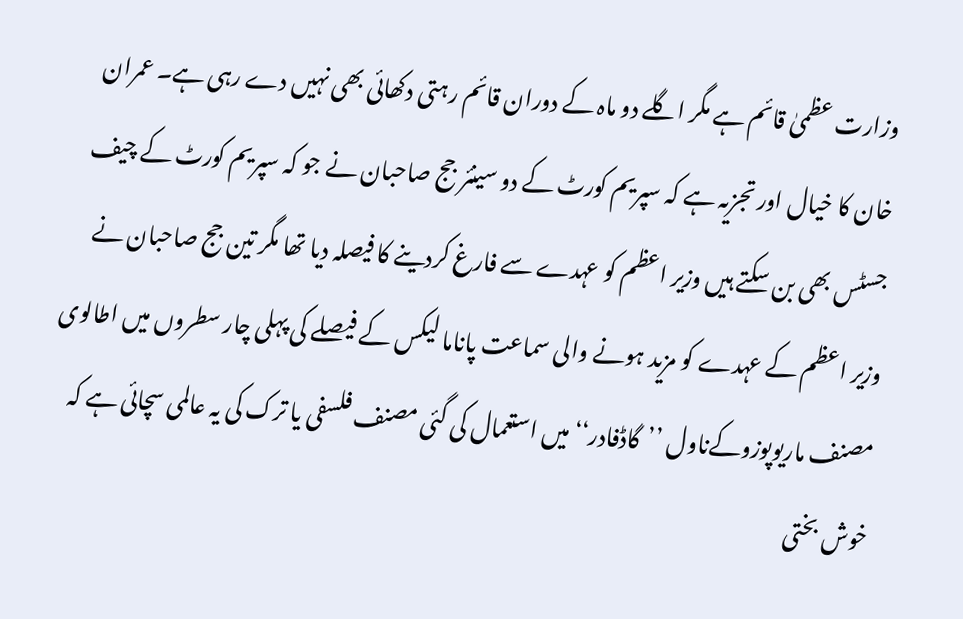وزارت عظمیٰ قائم ہے مگر اگلے دو ماہ کے دوران قائم رہتی دکھائی بھی نہیں دے رہی ہے۔ عمران خان کا خیال اور تجزیہ ہے کہ سپریم کورٹ کے دو سینئر جج صاحبان نے جو کہ سپریم کورٹ کے چیف جسٹس بھی بن سکتے ہیں وزیر اعظم کو عہدے سے فارغ کردینے کا فیصلہ دیا تھا مگر تین جج صاحبان نے وزیر اعظم کے عہدے کو مزید ہونے والی سماعت پاناما لیکس کے فیصلے کی پہلی چار سطروں میں اطالوی مصنف ماریوپوزوکےناول ’’گاڈفادر‘‘ میں استعمال کی گئی مصنف فلسفی یا ترک کی یہ عالمی سچائی ہے کہ خوش بختی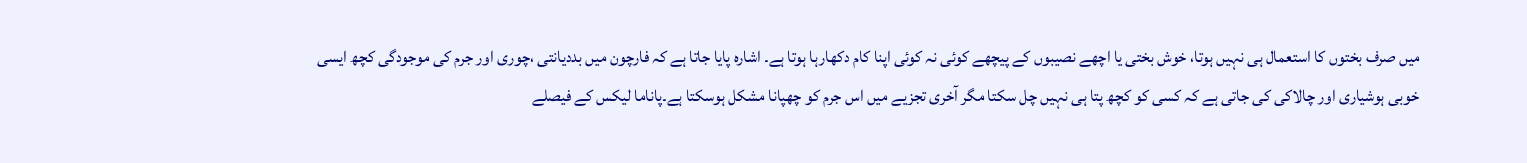میں صرف بختوں کا استعمال ہی نہیں ہوتا، خوش بختی یا اچھے نصیبوں کے پیچھے کوئی نہ کوئی اپنا کام دکھارہا ہوتا ہے۔ اشارہ پایا جاتا ہے کہ فارچون میں بددیانتی ،چوری اور جرم کی موجودگی کچھ ایسی خوبی ہوشیاری اور چالاکی کی جاتی ہے کہ کسی کو کچھ پتا ہی نہیں چل سکتا مگر آخری تجزیے میں اس جرم کو چھپانا مشکل ہوسکتا ہے۔پاناما لیکس کے فیصلے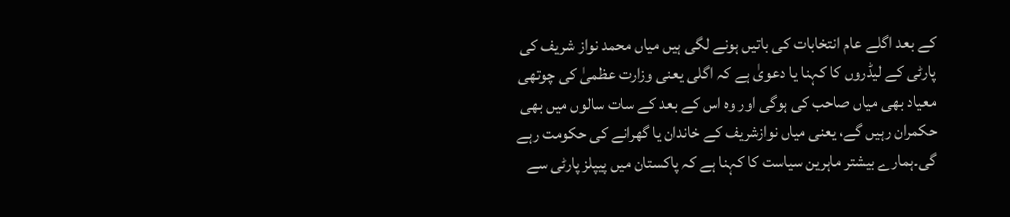کے بعد اگلے عام انتخابات کی باتیں ہونے لگی ہیں میاں محمد نواز شریف کی پارٹی کے لیڈروں کا کہنا یا دعویٰ ہے کہ اگلی یعنی وزارت عظمیٰ کی چوتھی معیاد بھی میاں صاحب کی ہوگی اور وہ اس کے بعد کے سات سالوں میں بھی حکمران رہیں گے، یعنی میاں نوازشریف کے خاندان یا گھرانے کی حکومت رہے گی۔ہمارے بیشتر ماہرین سیاست کا کہنا ہے کہ پاکستان میں پیپلز پارٹی سے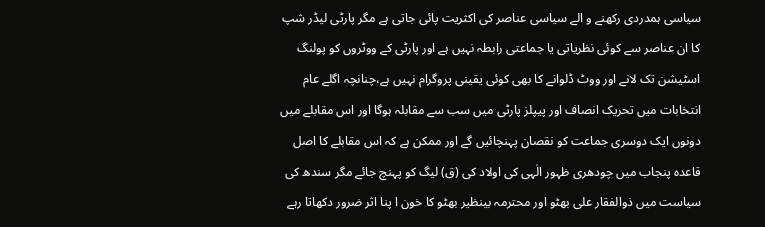سیاسی ہمدردی رکھنے و الے سیاسی عناصر کی اکثریت پائی جاتی ہے مگر پارٹی لیڈر شپ کا ان عناصر سے کوئی نظریاتی یا جماعتی رابطہ نہیں ہے اور پارٹی کے ووٹروں کو پولنگ اسٹیشن تک لانے اور ووٹ ڈلوانے کا بھی کوئی یقینی پروگرام نہیں ہے،چنانچہ اگلے عام انتخابات میں تحریک انصاف اور پیپلز پارٹی میں سب سے مقابلہ ہوگا اور اس مقابلے میں دونوں ایک دوسری جماعت کو نقصان پہنچائیں گے اور ممکن ہے کہ اس مقابلے کا اصل قاعدہ پنجاب میں چودھری ظہور الٰہی کی اولاد کی (ق) لیگ کو پہنچ جائے مگر سندھ کی سیاست میں ذوالفقار علی بھٹو اور محترمہ بینظیر بھٹو کا خون ا پنا اثر ضرور دکھاتا رہے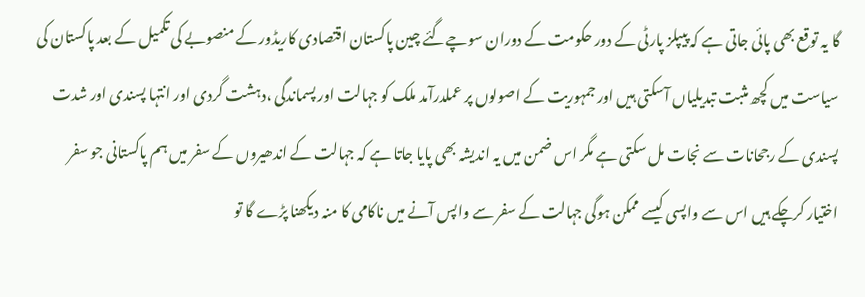گا یہ توقع بھی پائی جاتی ہے کہ پیپلز پارٹی کے دور حکومت کے دوران سوچےگئے چین پاکستان اقتصادی کاریڈور کے منصوبے کی تکمیل کے بعد پاکستان کی سیاست میں کچھ مثبت تبدیلیاں آسکتی ہیں اور جمہوریت کے اصولوں پر عملدرآمد ملک کو جہالت اور پسماندگی ،دہشت گردی اور انتہا پسندی اور شدت پسندی کے رجحانات سے نجات مل سکتی ہے مگر اس ضمن میں یہ اندیشہ بھی پایا جاتا ہے کہ جہالت کے اندھیروں کے سفر میں ہم پاکستانی جو سفر اختیار کرچکے ہیں اس سے واپسی کیسے ممکن ہوگی جہالت کے سفر سے واپس آنے میں ناکامی کا منہ دیکھنا پڑے گا تو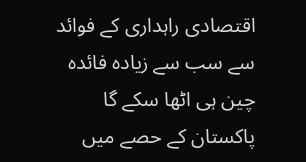اقتصادی راہداری کے فوائد سے سب سے زیادہ فائدہ چین ہی اٹھا سکے گا پاکستان کے حصے میں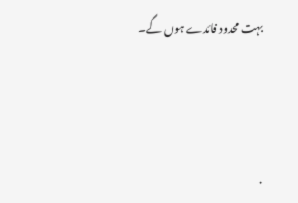بہت محدود فائدے ہوں گے۔



.